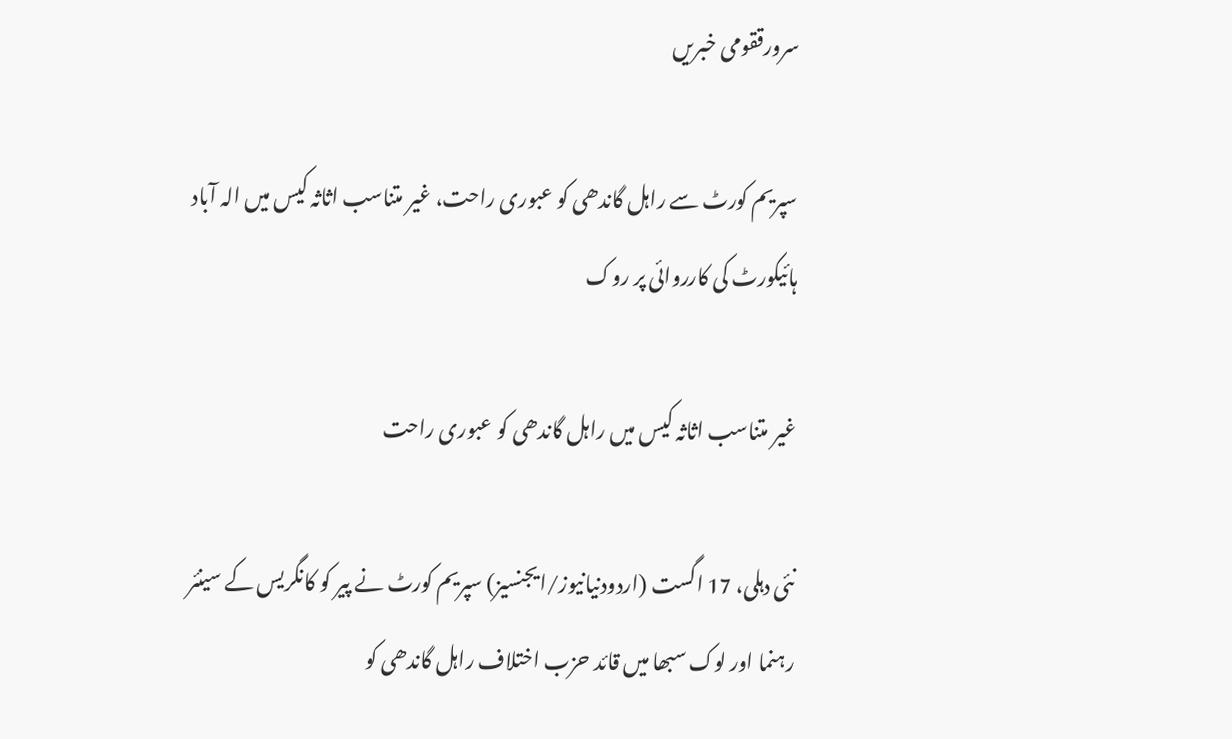سرورققومی خبریں

سپریم کورٹ سے راہل گاندھی کو عبوری راحت، غیر متناسب اثاثہ کیس میں الہ آباد ہائیکورٹ کی کارروائی پر روک

غیر متناسب اثاثہ کیس میں راہل گاندھی کو عبوری راحت

نئی دہلی، 17 اگست (اردودنیانیوز/ایجنسیز) سپریم کورٹ نے پیر کو کانگریس کے سینئر رہنما اور لوک سبھا میں قائد حزب اختلاف راہل گاندھی کو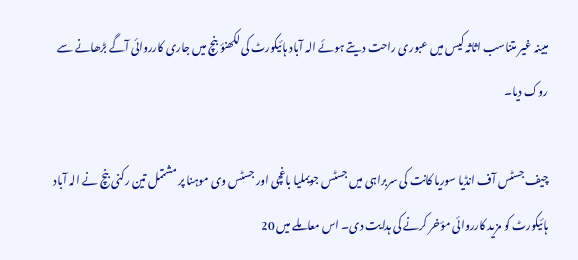مبینہ غیر متناسب اثاثہ کیس میں عبوری راحت دیتے ہوئے الہ آباد ہائیکورٹ کی لکھنؤ بنچ میں جاری کارروائی آگے بڑھانے سے روک دیا۔

چیف جسٹس آف انڈیا سوریا کانت کی سربراہی میں جسٹس جویملیا باغچی اور جسٹس وی موہنا پر مشتمل تین رکنی بنچ نے الہ آباد ہائیکورٹ کو مزید کارروائی مؤخر کرنے کی ہدایت دی۔ اس معاملے میں 20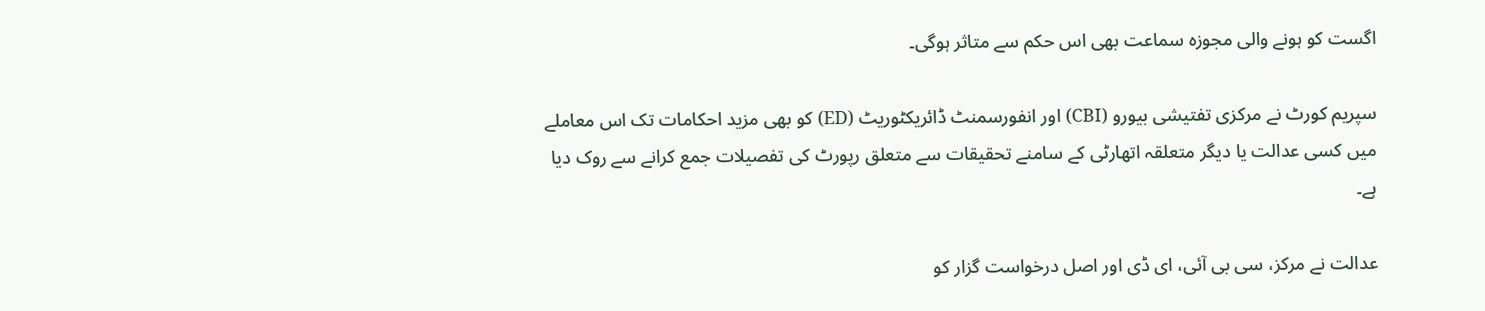اگست کو ہونے والی مجوزہ سماعت بھی اس حکم سے متاثر ہوگی۔

سپریم کورٹ نے مرکزی تفتیشی بیورو (CBI) اور انفورسمنٹ ڈائریکٹوریٹ (ED) کو بھی مزید احکامات تک اس معاملے میں کسی عدالت یا دیگر متعلقہ اتھارٹی کے سامنے تحقیقات سے متعلق رپورٹ کی تفصیلات جمع کرانے سے روک دیا ہے۔

عدالت نے مرکز، سی بی آئی، ای ڈی اور اصل درخواست گزار کو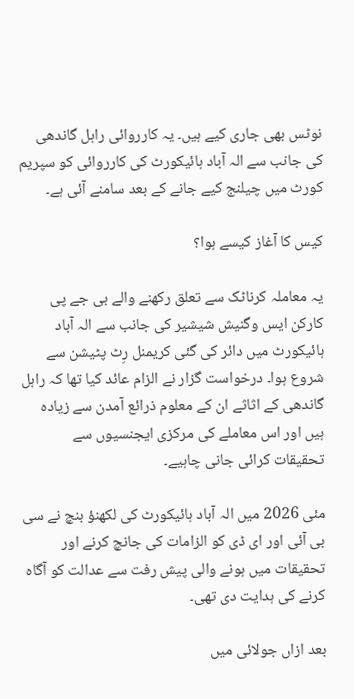نوٹس بھی جاری کیے ہیں۔ یہ کارروائی راہل گاندھی کی جانب سے الہ آباد ہائیکورٹ کی کارروائی کو سپریم کورٹ میں چیلنج کیے جانے کے بعد سامنے آئی ہے۔

کیس کا آغاز کیسے ہوا؟

یہ معاملہ کرناٹک سے تعلق رکھنے والے بی جے پی کارکن ایس وگنیش شیشیر کی جانب سے الہ آباد ہائیکورٹ میں دائر کی گئی کریمنل رِٹ پٹیشن سے شروع ہوا۔ درخواست گزار نے الزام عائد کیا تھا کہ راہل گاندھی کے اثاثے ان کے معلوم ذرائع آمدن سے زیادہ ہیں اور اس معاملے کی مرکزی ایجنسیوں سے تحقیقات کرائی جانی چاہیے۔

مئی 2026 میں الہ آباد ہائیکورٹ کی لکھنؤ بنچ نے سی بی آئی اور ای ڈی کو الزامات کی جانچ کرنے اور تحقیقات میں ہونے والی پیش رفت سے عدالت کو آگاہ کرنے کی ہدایت دی تھی۔

بعد ازاں جولائی میں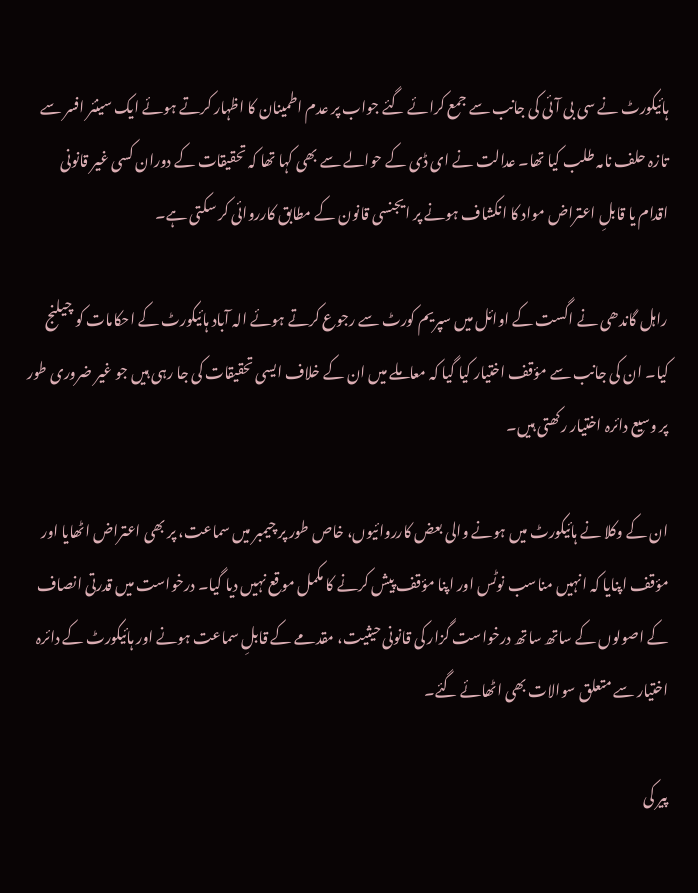ہائیکورٹ نے سی بی آئی کی جانب سے جمع کرائے گئے جواب پر عدم اطمینان کا اظہار کرتے ہوئے ایک سینئر افسر سے تازہ حلف نامہ طلب کیا تھا۔ عدالت نے ای ڈی کے حوالے سے بھی کہا تھا کہ تحقیقات کے دوران کسی غیر قانونی اقدام یا قابلِ اعتراض مواد کا انکشاف ہونے پر ایجنسی قانون کے مطابق کارروائی کر سکتی ہے۔

راہل گاندھی نے اگست کے اوائل میں سپریم کورٹ سے رجوع کرتے ہوئے الہ آباد ہائیکورٹ کے احکامات کو چیلنج کیا۔ ان کی جانب سے مؤقف اختیار کیا گیا کہ معاملے میں ان کے خلاف ایسی تحقیقات کی جا رہی ہیں جو غیر ضروری طور پر وسیع دائرہ اختیار رکھتی ہیں۔

ان کے وکلا نے ہائیکورٹ میں ہونے والی بعض کارروائیوں، خاص طور پر چیمبر میں سماعت، پر بھی اعتراض اٹھایا اور مؤقف اپنایا کہ انہیں مناسب نوٹس اور اپنا مؤقف پیش کرنے کا مکمل موقع نہیں دیا گیا۔ درخواست میں قدرتی انصاف کے اصولوں کے ساتھ ساتھ درخواست گزار کی قانونی حیثیت، مقدمے کے قابلِ سماعت ہونے اور ہائیکورٹ کے دائرہ اختیار سے متعلق سوالات بھی اٹھائے گئے۔

پیر کی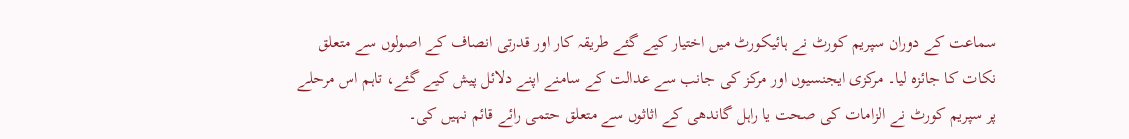سماعت کے دوران سپریم کورٹ نے ہائیکورٹ میں اختیار کیے گئے طریقہ کار اور قدرتی انصاف کے اصولوں سے متعلق نکات کا جائزہ لیا۔ مرکزی ایجنسیوں اور مرکز کی جانب سے عدالت کے سامنے اپنے دلائل پیش کیے گئے، تاہم اس مرحلے پر سپریم کورٹ نے الزامات کی صحت یا راہل گاندھی کے اثاثوں سے متعلق حتمی رائے قائم نہیں کی۔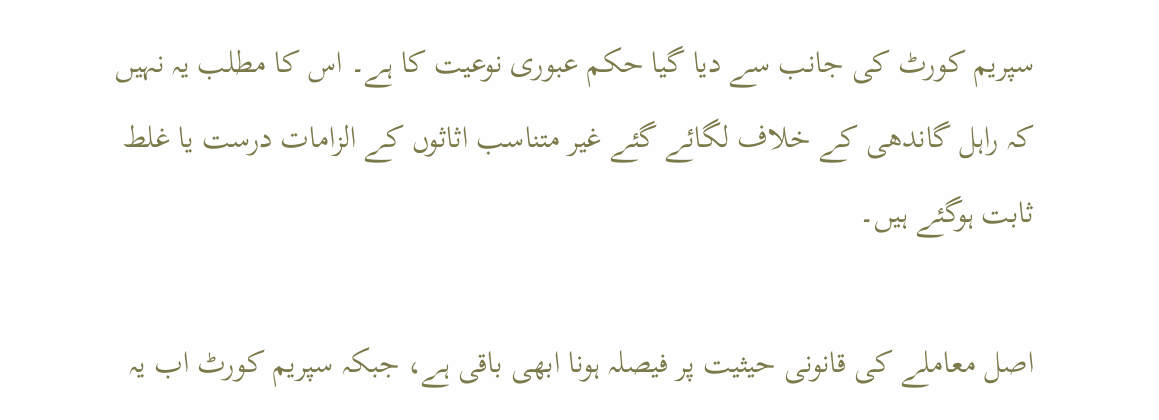سپریم کورٹ کی جانب سے دیا گیا حکم عبوری نوعیت کا ہے۔ اس کا مطلب یہ نہیں کہ راہل گاندھی کے خلاف لگائے گئے غیر متناسب اثاثوں کے الزامات درست یا غلط ثابت ہوگئے ہیں۔

اصل معاملے کی قانونی حیثیت پر فیصلہ ہونا ابھی باقی ہے، جبکہ سپریم کورٹ اب یہ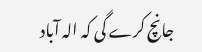جانچ کرے گی کہ الہ آباد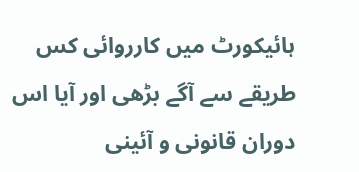ہائیکورٹ میں کارروائی کس طریقے سے آگے بڑھی اور آیا اس دوران قانونی و آئینی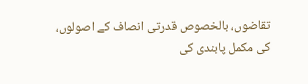تقاضوں، بالخصوص قدرتی انصاف کے اصولوں، کی مکمل پابندی کی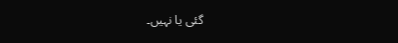گئی یا نہیں۔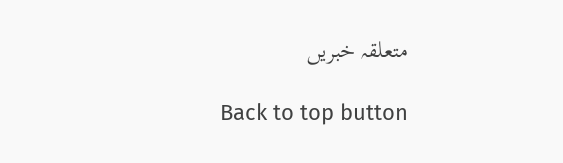متعلقہ خبریں

Back to top button